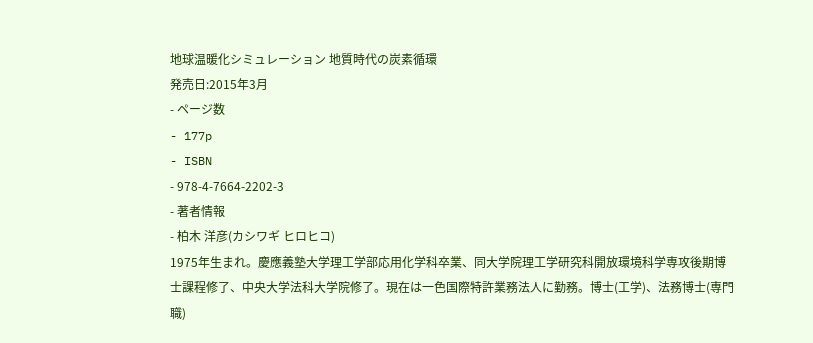地球温暖化シミュレーション 地質時代の炭素循環
発売日:2015年3月
- ページ数
- 177p
- ISBN
- 978-4-7664-2202-3
- 著者情報
- 柏木 洋彦(カシワギ ヒロヒコ)
1975年生まれ。慶應義塾大学理工学部応用化学科卒業、同大学院理工学研究科開放環境科学専攻後期博士課程修了、中央大学法科大学院修了。現在は一色国際特許業務法人に勤務。博士(工学)、法務博士(専門職)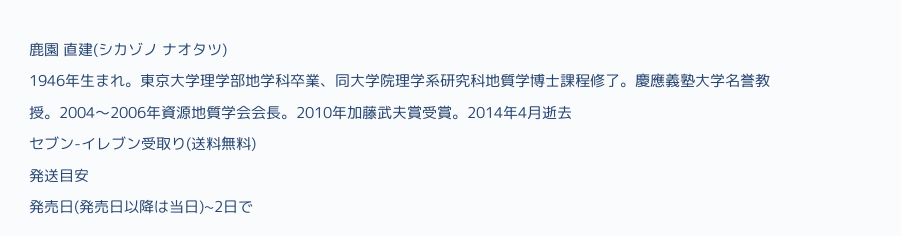鹿園 直建(シカゾノ ナオタツ)
1946年生まれ。東京大学理学部地学科卒業、同大学院理学系研究科地質学博士課程修了。慶應義塾大学名誉教授。2004〜2006年資源地質学会会長。2010年加藤武夫賞受賞。2014年4月逝去
セブン-イレブン受取り(送料無料)
発送目安
発売日(発売日以降は当日)~2日で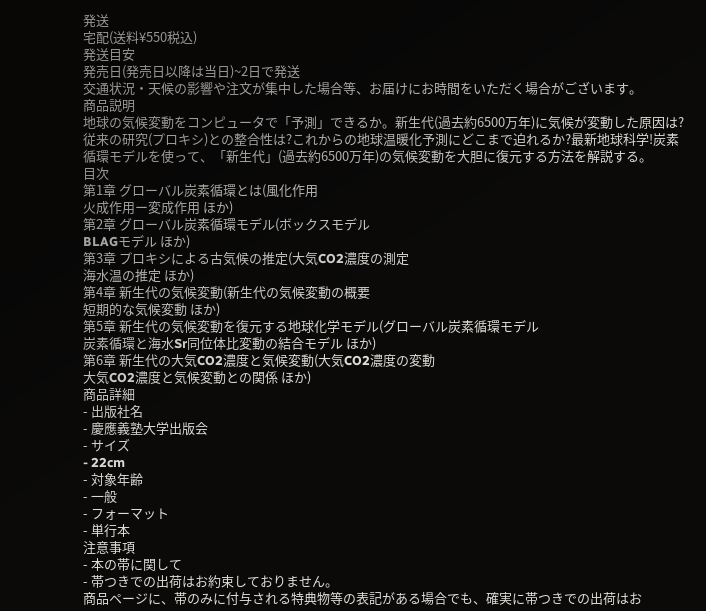発送
宅配(送料¥550税込)
発送目安
発売日(発売日以降は当日)~2日で発送
交通状況・天候の影響や注文が集中した場合等、お届けにお時間をいただく場合がございます。
商品説明
地球の気候変動をコンピュータで「予測」できるか。新生代(過去約6500万年)に気候が変動した原因は?従来の研究(プロキシ)との整合性は?これからの地球温暖化予測にどこまで迫れるか?最新地球科学!炭素循環モデルを使って、「新生代」(過去約6500万年)の気候変動を大胆に復元する方法を解説する。
目次
第1章 グローバル炭素循環とは(風化作用
火成作用ー変成作用 ほか)
第2章 グローバル炭素循環モデル(ボックスモデル
BLAGモデル ほか)
第3章 プロキシによる古気候の推定(大気CO2濃度の測定
海水温の推定 ほか)
第4章 新生代の気候変動(新生代の気候変動の概要
短期的な気候変動 ほか)
第5章 新生代の気候変動を復元する地球化学モデル(グローバル炭素循環モデル
炭素循環と海水Sr同位体比変動の結合モデル ほか)
第6章 新生代の大気CO2濃度と気候変動(大気CO2濃度の変動
大気CO2濃度と気候変動との関係 ほか)
商品詳細
- 出版社名
- 慶應義塾大学出版会
- サイズ
- 22cm
- 対象年齢
- 一般
- フォーマット
- 単行本
注意事項
- 本の帯に関して
- 帯つきでの出荷はお約束しておりません。
商品ページに、帯のみに付与される特典物等の表記がある場合でも、確実に帯つきでの出荷はお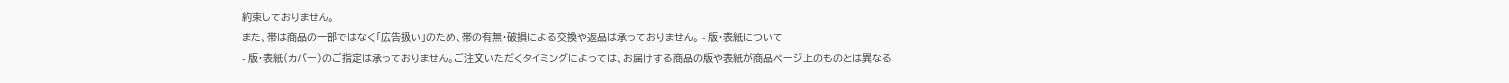約束しておりません。
また、帯は商品の一部ではなく「広告扱い」のため、帯の有無・破損による交換や返品は承っておりません。 - 版・表紙について
- 版・表紙(カバー)のご指定は承っておりません。ご注文いただくタイミングによっては、お届けする商品の版や表紙が商品ページ上のものとは異なる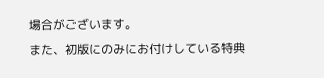場合がございます。
また、初版にのみにお付けしている特典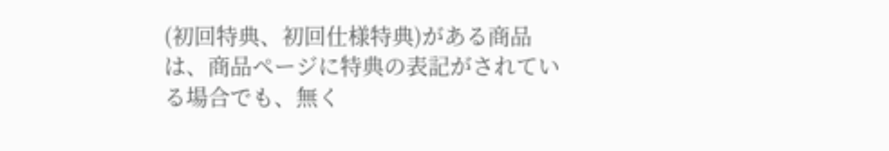(初回特典、初回仕様特典)がある商品は、商品ページに特典の表記がされている場合でも、無く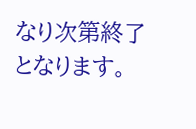なり次第終了となります。